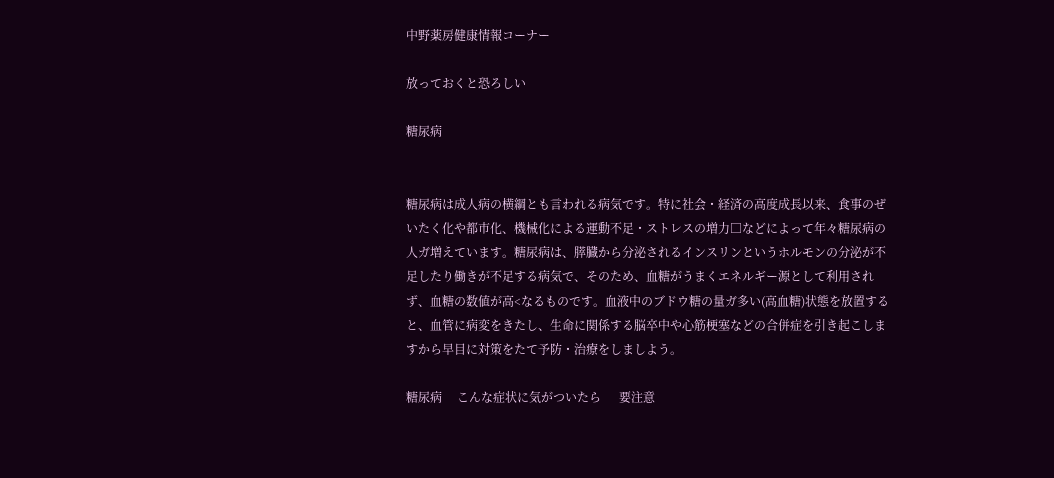中野薬房健康情報コーナー

放っておくと恐ろしい

糖尿病


糖尿病は成人病の横綱とも言われる病気です。特に社会・経済の高度成長以来、食事のぜいたく化や都市化、機械化による運動不足・ストレスの増力□などによって年々糖尿病の人ガ増えています。糖尿病は、膵臓から分泌されるインスリンというホルモンの分泌が不足したり働きが不足する病気で、そのため、血糖がうまくエネルギー源として利用されず、血糖の数値が高<なるものです。血液中のブドウ糖の量ガ多い(高血糖)状態を放置すると、血管に病変をきたし、生命に関係する脳卒中や心筋梗塞などの合併症を引き起こしますから早目に対策をたて予防・治療をしましよう。

糖尿病     こんな症状に気がついたら      要注意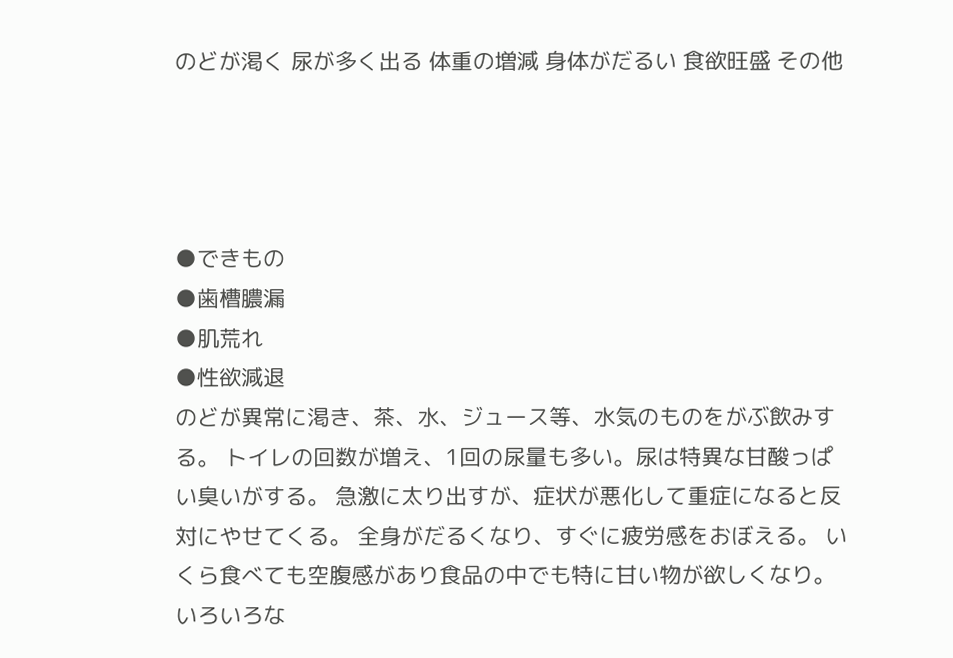のどが渇く 尿が多く出る 体重の増減 身体がだるい 食欲旺盛 その他




●できもの
●歯槽膿漏
●肌荒れ
●性欲減退
のどが異常に渇き、茶、水、ジュース等、水気のものをがぶ飲みする。 トイレの回数が増え、1回の尿量も多い。尿は特異な甘酸っぱい臭いがする。 急激に太り出すが、症状が悪化して重症になると反対にやせてくる。 全身がだるくなり、すぐに疲労感をおぼえる。 いくら食べても空腹感があり食品の中でも特に甘い物が欲しくなり。 いろいろな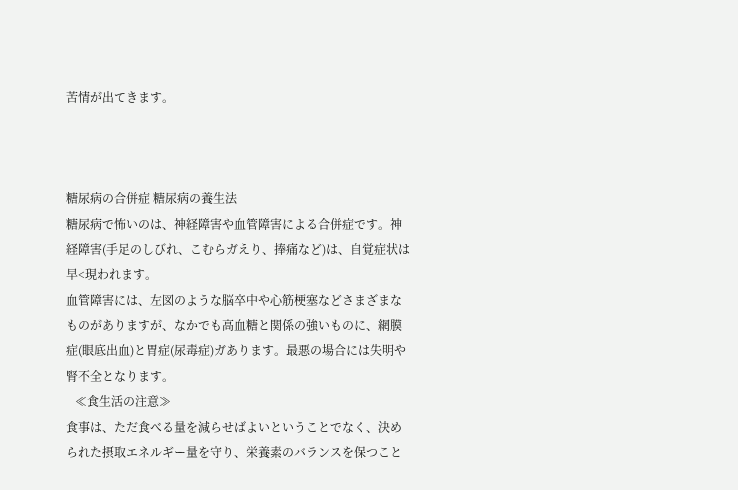苦情が出てきます。



糖尿病の合併症 糖尿病の養生法
糖尿病で怖いのは、神経障害や血管障害による合併症です。神経障害(手足のしびれ、こむらガえり、捧痛など)は、自覚症状は早<現われます。
血管障害には、左図のような脳卒中や心筋梗塞などさまざまなものがありますが、なかでも高血糖と関係の強いものに、網膜症(眼底出血)と胃症(尿毒症)ガあります。最悪の場合には失明や腎不全となります。
   ≪食生活の注意≫
食事は、ただ食べる量を減らせばよいということでなく、決められた摂取エネルギー量を守り、栄養素のバランスを保つこと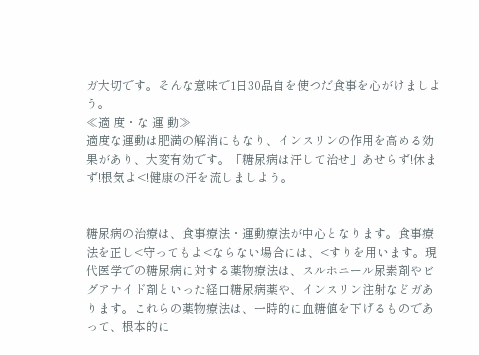ガ大切です。そんな意味で1日30品自を使つだ食事を心がけましよう。
≪適 度・な 運 動≫
適度な運動は肥満の解消にもなり、インスリンの作用を高める効果があり、大変有効です。「糖尿病は汗して治せ」あせらず!休まず!根気よ<!健康の汗を流しましよう。


糖尿病の治療は、食事療法・運動療法が中心となります。食事療法を正し<守ってもよ<ならない場合には、<すりを用います。現代医学での糖尿病に対する薬物療法は、スルホニール尿素剤やビグアナイド剤といった経口糖尿病薬や、インスリン注射などガあります。これらの薬物療法は、一時的に血糖値を下げるものであって、根本的に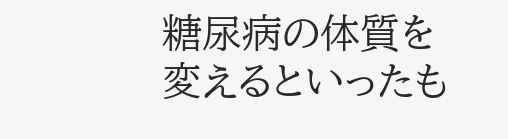糖尿病の体質を変えるといったも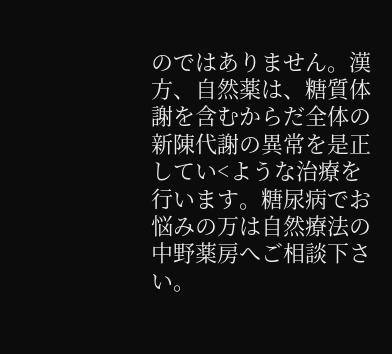のではありません。漢方、自然薬は、糖質体謝を含むからだ全体の新陳代謝の異常を是正してい<ような治療を行います。糖尿病でお悩みの万は自然療法の中野薬房へご相談下さい。